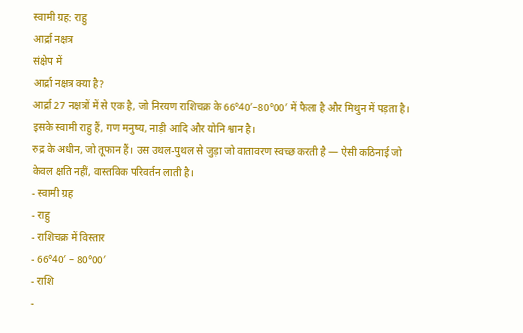स्वामी ग्रह: राहु
आर्द्रा नक्षत्र
संक्षेप में
आर्द्रा नक्षत्र क्या है?
आर्द्रा 27 नक्षत्रों में से एक है, जो निरयण राशिचक्र के 66°40′–80°00′ में फैला है और मिथुन में पड़ता है। इसके स्वामी राहु हैं, गण मनुष्य, नाड़ी आदि और योनि श्वान है।
रुद्र के अधीन, जो तूफान हैं। उस उथल-पुथल से जुड़ा जो वातावरण स्वच्छ करती है — ऐसी कठिनाई जो केवल क्षति नहीं, वास्तविक परिवर्तन लाती है।
- स्वामी ग्रह
- राहु
- राशिचक्र में विस्तार
- 66°40′ – 80°00′
- राशि
-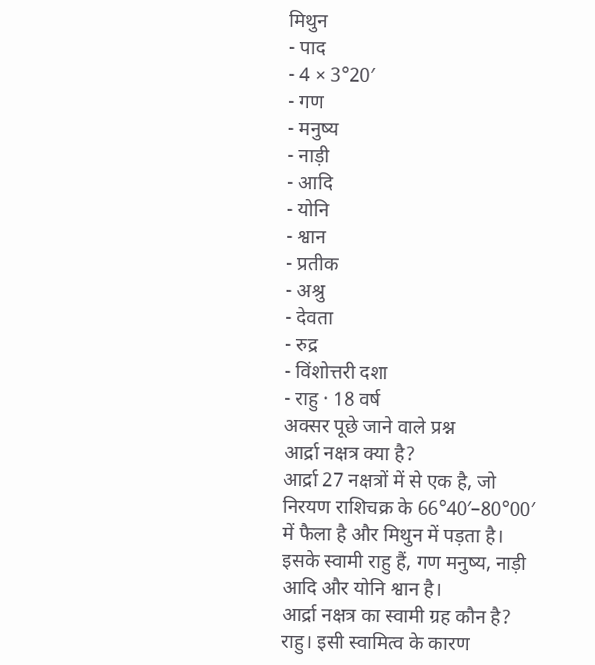मिथुन
- पाद
- 4 × 3°20′
- गण
- मनुष्य
- नाड़ी
- आदि
- योनि
- श्वान
- प्रतीक
- अश्रु
- देवता
- रुद्र
- विंशोत्तरी दशा
- राहु · 18 वर्ष
अक्सर पूछे जाने वाले प्रश्न
आर्द्रा नक्षत्र क्या है?
आर्द्रा 27 नक्षत्रों में से एक है, जो निरयण राशिचक्र के 66°40′–80°00′ में फैला है और मिथुन में पड़ता है। इसके स्वामी राहु हैं, गण मनुष्य, नाड़ी आदि और योनि श्वान है।
आर्द्रा नक्षत्र का स्वामी ग्रह कौन है?
राहु। इसी स्वामित्व के कारण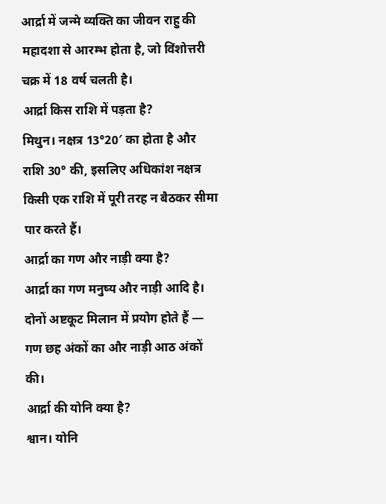आर्द्रा में जन्मे व्यक्ति का जीवन राहु की महादशा से आरम्भ होता है, जो विंशोत्तरी चक्र में 18 वर्ष चलती है।
आर्द्रा किस राशि में पड़ता है?
मिथुन। नक्षत्र 13°20′ का होता है और राशि 30° की, इसलिए अधिकांश नक्षत्र किसी एक राशि में पूरी तरह न बैठकर सीमा पार करते हैं।
आर्द्रा का गण और नाड़ी क्या है?
आर्द्रा का गण मनुष्य और नाड़ी आदि है। दोनों अष्टकूट मिलान में प्रयोग होते हैं — गण छह अंकों का और नाड़ी आठ अंकों की।
आर्द्रा की योनि क्या है?
श्वान। योनि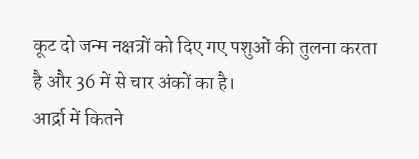कूट दो जन्म नक्षत्रों को दिए गए पशुओं की तुलना करता है और 36 में से चार अंकों का है।
आर्द्रा में कितने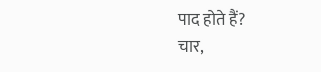पाद होते हैं?
चार,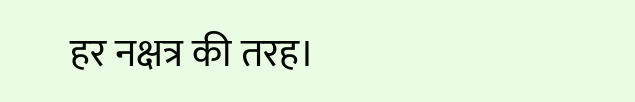हर नक्षत्र की तरह।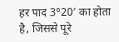हर पाद 3°20′ का होता है, जिससे पूरे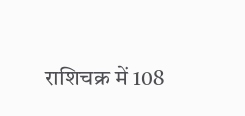राशिचक्र में 108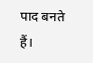पाद बनते हैं।